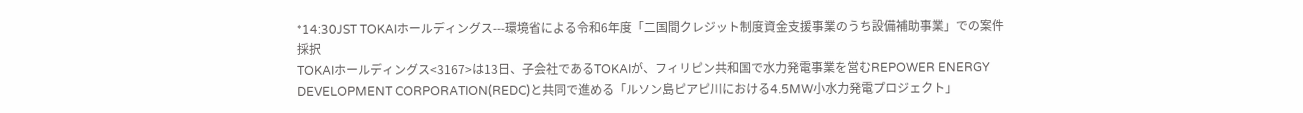*14:30JST TOKAIホールディングス---環境省による令和6年度「二国間クレジット制度資金支援事業のうち設備補助事業」での案件採択
TOKAIホールディングス<3167>は13日、子会社であるTOKAIが、フィリピン共和国で水力発電事業を営むREPOWER ENERGY DEVELOPMENT CORPORATION(REDC)と共同で進める「ルソン島ピアピ川における4.5MW小水力発電プロジェクト」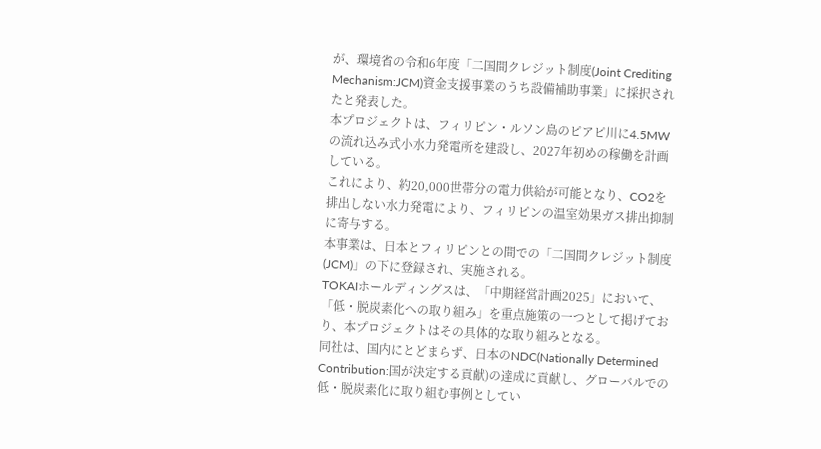が、環境省の令和6年度「二国間クレジット制度(Joint Crediting Mechanism:JCM)資金支援事業のうち設備補助事業」に採択されたと発表した。
本プロジェクトは、フィリピン・ルソン島のピアピ川に4.5MWの流れ込み式小水力発電所を建設し、2027年初めの稼働を計画している。
これにより、約20,000世帯分の電力供給が可能となり、CO2を排出しない水力発電により、フィリピンの温室効果ガス排出抑制に寄与する。
本事業は、日本とフィリピンとの間での「二国間クレジット制度(JCM)」の下に登録され、実施される。
TOKAIホールディングスは、「中期経営計画2025」において、「低・脱炭素化への取り組み」を重点施策の一つとして掲げており、本プロジェクトはその具体的な取り組みとなる。
同社は、国内にとどまらず、日本のNDC(Nationally Determined Contribution:国が決定する貢献)の達成に貢献し、グローバルでの低・脱炭素化に取り組む事例としてい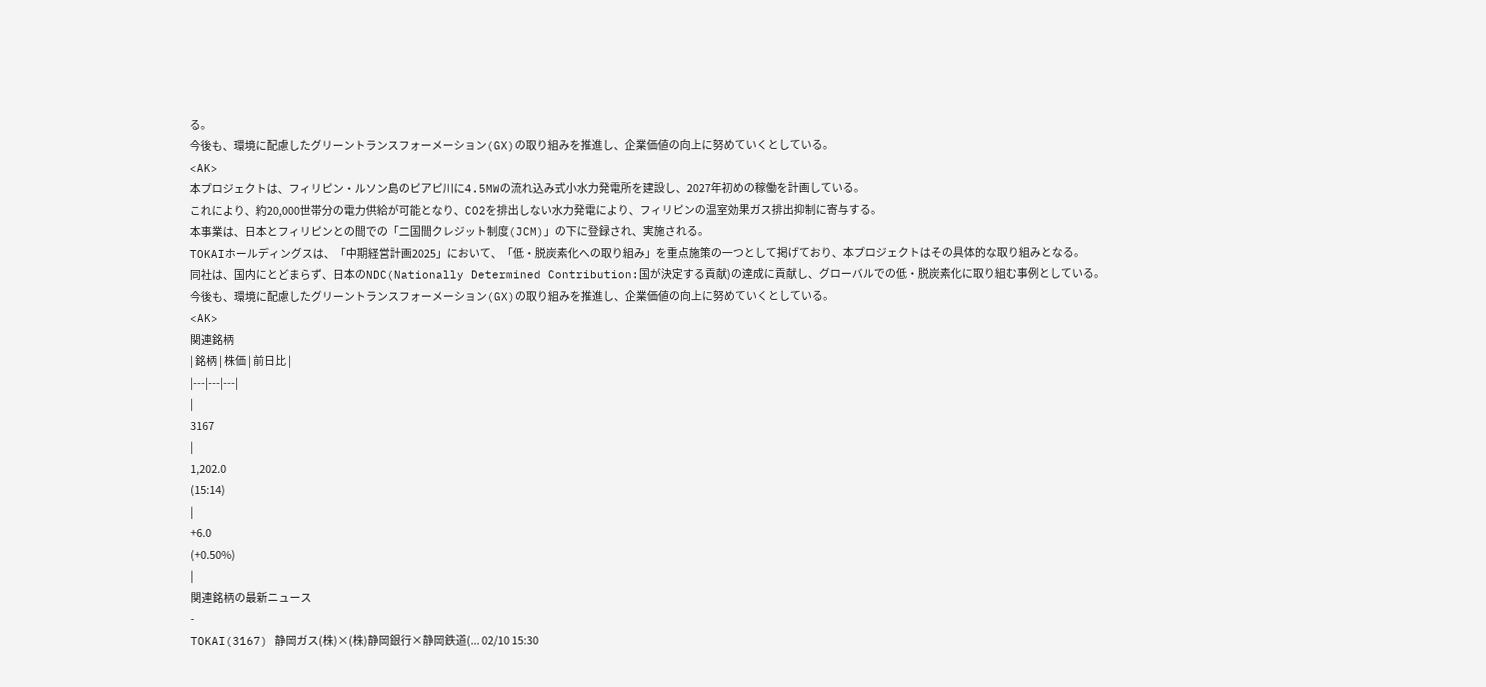る。
今後も、環境に配慮したグリーントランスフォーメーション(GX)の取り組みを推進し、企業価値の向上に努めていくとしている。
<AK>
本プロジェクトは、フィリピン・ルソン島のピアピ川に4.5MWの流れ込み式小水力発電所を建設し、2027年初めの稼働を計画している。
これにより、約20,000世帯分の電力供給が可能となり、CO2を排出しない水力発電により、フィリピンの温室効果ガス排出抑制に寄与する。
本事業は、日本とフィリピンとの間での「二国間クレジット制度(JCM)」の下に登録され、実施される。
TOKAIホールディングスは、「中期経営計画2025」において、「低・脱炭素化への取り組み」を重点施策の一つとして掲げており、本プロジェクトはその具体的な取り組みとなる。
同社は、国内にとどまらず、日本のNDC(Nationally Determined Contribution:国が決定する貢献)の達成に貢献し、グローバルでの低・脱炭素化に取り組む事例としている。
今後も、環境に配慮したグリーントランスフォーメーション(GX)の取り組みを推進し、企業価値の向上に努めていくとしている。
<AK>
関連銘柄
| 銘柄 | 株価 | 前日比 |
|---|---|---|
|
3167
|
1,202.0
(15:14)
|
+6.0
(+0.50%)
|
関連銘柄の最新ニュース
-
TOKAI(3167) 静岡ガス(株)×(株)静岡銀行×静岡鉄道(... 02/10 15:30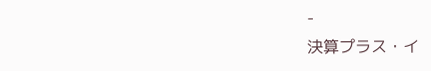-
決算プラス・イ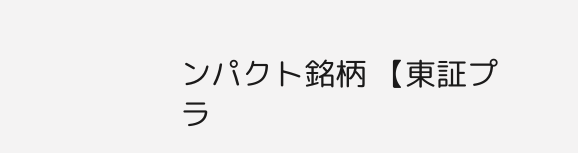ンパクト銘柄 【東証プラ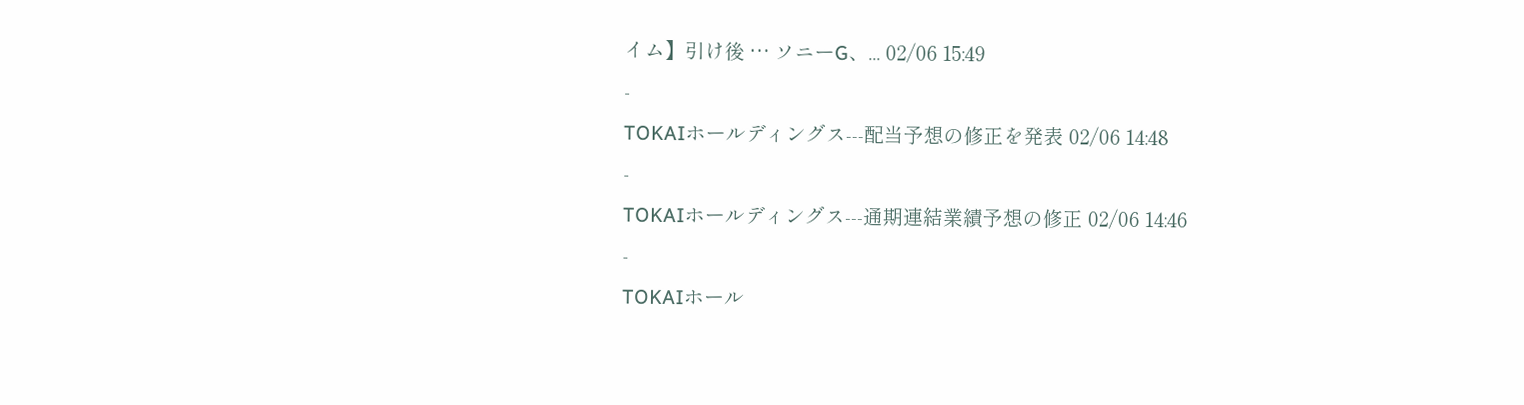イム】引け後 … ソニーG、... 02/06 15:49
-
TOKAIホールディングス---配当予想の修正を発表 02/06 14:48
-
TOKAIホールディングス---通期連結業績予想の修正 02/06 14:46
-
TOKAIホール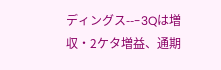ディングス---3Qは増収・2ケタ増益、通期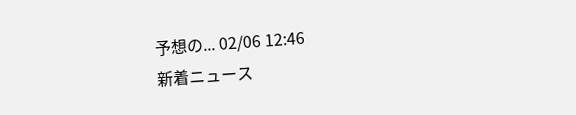予想の... 02/06 12:46
新着ニュース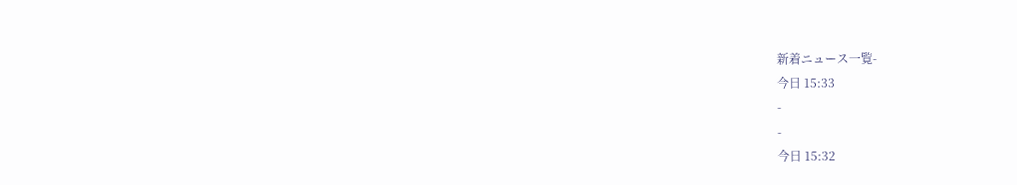新着ニュース一覧-
今日 15:33
-
-
今日 15:32